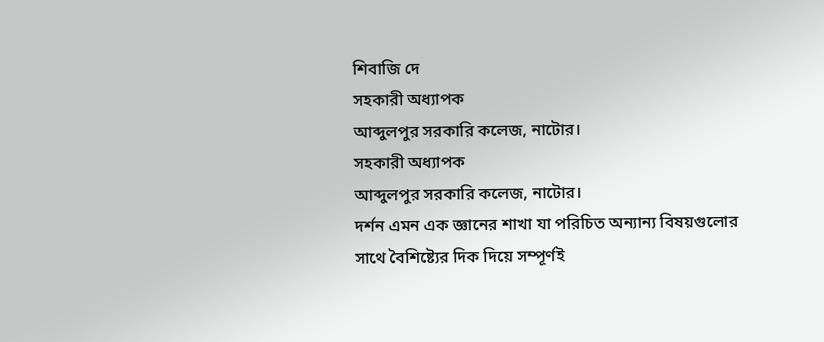শিবাজি দে
সহকারী অধ্যাপক
আব্দুলপুর সরকারি কলেজ, নাটোর।
সহকারী অধ্যাপক
আব্দুলপুর সরকারি কলেজ, নাটোর।
দর্শন এমন এক জ্ঞানের শাখা যা পরিচিত অন্যান্য বিষয়গুলোর সাথে বৈশিষ্ট্যের দিক দিয়ে সম্পূর্ণই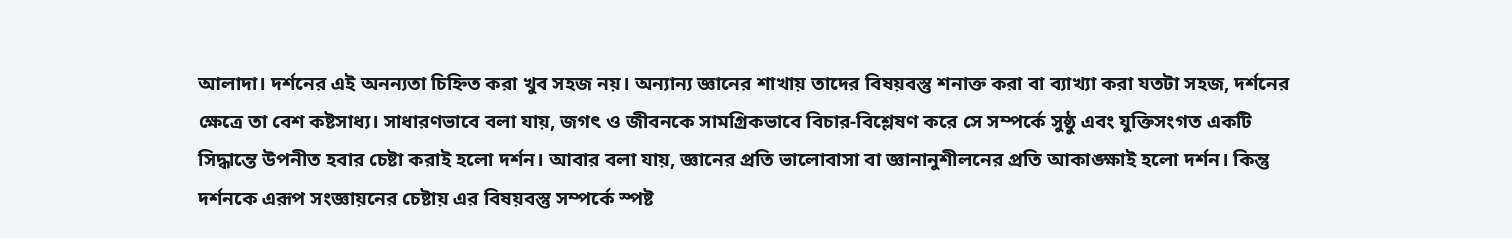আলাদা। দর্শনের এই অনন্যতা চিহ্নিত করা খুব সহজ নয়। অন্যান্য জ্ঞানের শাখায় তাদের বিষয়বস্তু শনাক্ত করা বা ব্যাখ্যা করা যতটা সহজ, দর্শনের ক্ষেত্রে তা বেশ কষ্টসাধ্য। সাধারণভাবে বলা যায়, জগৎ ও জীবনকে সামগ্রিকভাবে বিচার-বিশ্লেষণ করে সে সম্পর্কে সুষ্ঠু এবং যুক্তিসংগত একটি সিদ্ধান্তে উপনীত হবার চেষ্টা করাই হলো দর্শন। আবার বলা যায়, জ্ঞানের প্রতি ভালোবাসা বা জ্ঞানানুশীলনের প্রতি আকাঙ্ক্ষাই হলো দর্শন। কিন্তু দর্শনকে এরূপ সংজ্ঞায়নের চেষ্টায় এর বিষয়বস্তু সম্পর্কে স্পষ্ট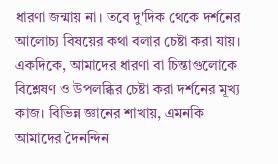ধারণা জন্মায় না। তবে দু'দিক থেকে দর্শনের আলোচ্য বিষয়ের কথা বলার চেষ্টা করা যায়। একদিকে, আমাদের ধারণা বা চিন্তাগুলোকে বিশ্লেষণ ও উপলব্ধির চেষ্টা করা দর্শনের মূখ্য কাজ। বিভিন্ন জ্ঞানের শাখায়, এমনকি আমাদের দৈনন্দিন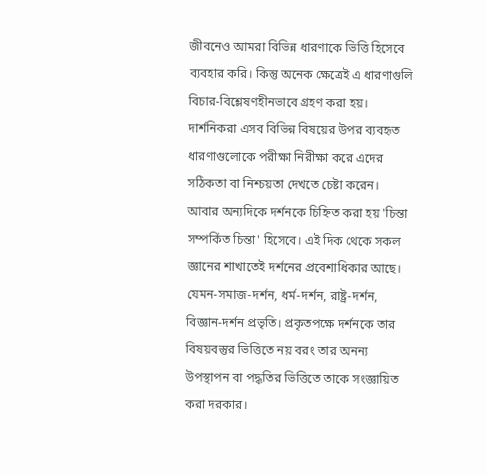জীবনেও আমরা বিভিন্ন ধারণাকে ভিত্তি হিসেবে ব্যবহার করি। কিন্তু অনেক ক্ষেত্রেই এ ধারণাগুলি বিচার-বিশ্লেষণহীনভাবে গ্রহণ করা হয়। দার্শনিকরা এসব বিভিন্ন বিষয়ের উপর ব্যবহৃত ধারণাগুলোকে পরীক্ষা নিরীক্ষা করে এদের সঠিকতা বা নিশ্চয়তা দেখতে চেষ্টা করেন। আবার অন্যদিকে দর্শনকে চিহ্নিত করা হয় 'চিন্তা সম্পর্কিত চিন্তা' হিসেবে। এই দিক থেকে সকল জ্ঞানের শাখাতেই দর্শনের প্রবেশাধিকার আছে। যেমন-সমাজ-দর্শন, ধর্ম-দর্শন, রাষ্ট্র-দর্শন, বিজ্ঞান-দর্শন প্রভৃতি। প্রকৃতপক্ষে দর্শনকে তার বিষয়বস্তুর ভিত্তিতে নয় বরং তার অনন্য উপস্থাপন বা পদ্ধতির ভিত্তিতে তাকে সংজ্ঞায়িত করা দরকার।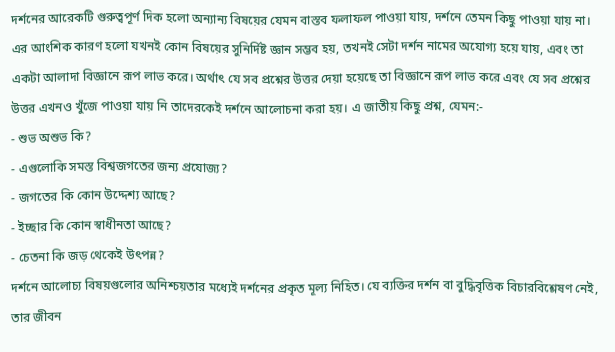দর্শনের আরেকটি গুরুত্বপূর্ণ দিক হলো অন্যান্য বিষয়ের যেমন বাস্তব ফলাফল পাওয়া যায়, দর্শনে তেমন কিছু পাওয়া যায় না। এর আংশিক কারণ হলো যখনই কোন বিষয়ের সুনির্দিষ্ট জ্ঞান সম্ভব হয়, তখনই সেটা দর্শন নামের অযোগ্য হয়ে যায়, এবং তা একটা আলাদা বিজ্ঞানে রূপ লাভ করে। অর্থাৎ যে সব প্রশ্নের উত্তর দেয়া হয়েছে তা বিজ্ঞানে রূপ লাভ করে এবং যে সব প্রশ্নের উত্তর এখনও খুঁজে পাওয়া যায় নি তাদেরকেই দর্শনে আলোচনা করা হয়। এ জাতীয় কিছু প্রশ্ন, যেমন:-
- শুভ অশুভ কি?
- এগুলোকি সমস্ত বিশ্বজগতের জন্য প্রযোজ্য?
- জগতের কি কোন উদ্দেশ্য আছে?
- ইচ্ছার কি কোন স্বাধীনতা আছে?
- চেতনা কি জড় থেকেই উৎপন্ন?
দর্শনে আলোচ্য বিষয়গুলোর অনিশ্চয়তার মধ্যেই দর্শনের প্রকৃত মূল্য নিহিত। যে ব্যক্তির দর্শন বা বুদ্ধিবৃত্তিক বিচারবিশ্লেষণ নেই, তার জীবন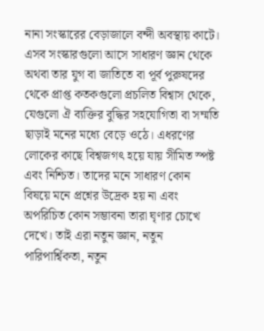নানা সংস্কারের বেড়াজালে বন্দী অবস্থায় কাটে। এসব সংস্কারগুলো আসে সাধারণ জ্ঞান থেকে অথবা তার যুগ বা জাতিতে বা পূর্ব পুরুষদের থেকে প্রাপ্ত কতকগুলো প্রচলিত বিশ্বাস থেকে, যেগুলো ঐ ব্যক্তির বুদ্ধির সহযোগিতা বা সম্মতি ছাড়াই মনের মধ্যে বেড়ে ওঠে। এধরণের লোকের কাছে বিশ্বজগৎ হয়ে যায় সীমিত স্পষ্ট এবং নিশ্চিত। তাদের মনে সাধারণ কোন বিষয়ে মনে প্রশ্নের উদ্রেক হয় না এবং অপরিচিত কোন সম্ভাবনা তারা ঘৃণার চোখে দেখে। তাই এরা নতুন জ্ঞান, নতুন পারিপার্শ্বিকতা, নতুন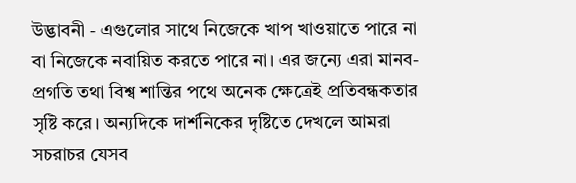উদ্ভাবনী - এগুলোর সাথে নিজেকে খাপ খাওয়াতে পারে না বা নিজেকে নবায়িত করতে পারে না। এর জন্যে এরা মানব-প্রগতি তথা বিশ্ব শান্তির পথে অনেক ক্ষেত্রেই প্রতিবন্ধকতার সৃষ্টি করে। অন্যদিকে দার্শনিকের দৃষ্টিতে দেখলে আমরা সচরাচর যেসব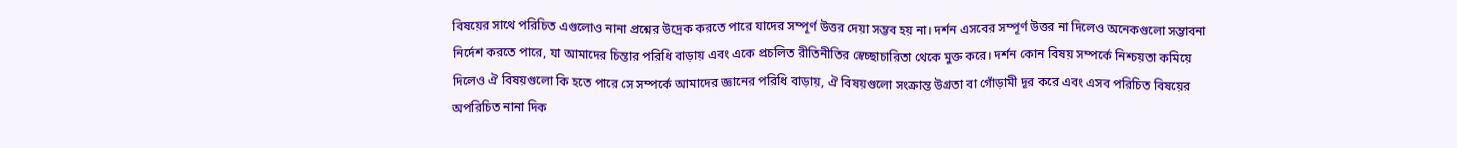বিষয়ের সাথে পরিচিত এগুলোও নানা প্রশ্নের উদ্রেক করতে পারে যাদের সম্পূর্ণ উত্তর দেয়া সম্ভব হয় না। দর্শন এসবের সম্পূর্ণ উত্তর না দিলেও অনেকগুলো সম্ভাবনা নির্দেশ করতে পারে, যা আমাদের চিন্তার পরিধি বাড়ায় এবং একে প্রচলিত রীতিনীতির স্বেচ্ছাচারিতা থেকে মুক্ত করে। দর্শন কোন বিষয় সম্পর্কে নিশ্চয়তা কমিয়ে দিলেও ঐ বিষয়গুলো কি হতে পারে সে সম্পর্কে আমাদের জ্ঞানের পরিধি বাড়ায়, ঐ বিষয়গুলো সংক্রান্ত উগ্রতা বা গোঁড়ামী দূর করে এবং এসব পরিচিত বিষয়ের অপরিচিত নানা দিক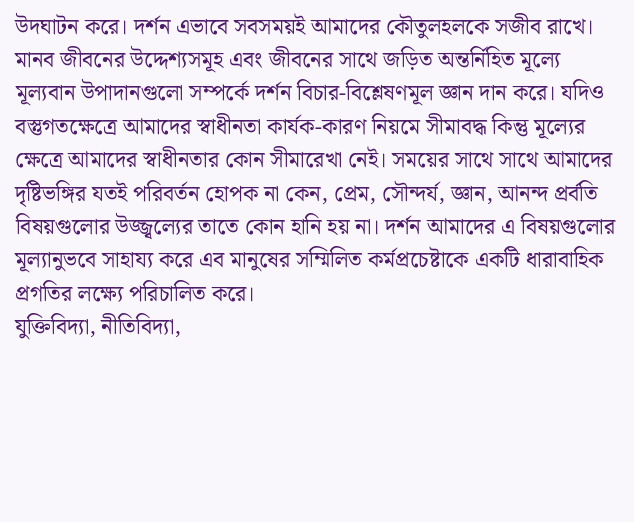উদঘাটন করে। দর্শন এভাবে সবসময়ই আমাদের কৌতুলহলকে সজীব রাখে।
মানব জীবনের উদ্দেশ্যসমূহ এবং জীবনের সাথে জড়িত অন্তর্নিহিত মূল্যে মূল্যবান উপাদানগুলো সম্পর্কে দর্শন বিচার-বিশ্লেষণমূল জ্ঞান দান করে। যদিও বস্তুগতক্ষেত্রে আমাদের স্বাধীনতা কার্যক-কারণ নিয়মে সীমাবদ্ধ কিন্তু মূল্যের ক্ষেত্রে আমাদের স্বাধীনতার কোন সীমারেখা নেই। সময়ের সাথে সাথে আমাদের দৃষ্টিভঙ্গির যতই পরিবর্তন হোপক না কেন, প্রেম, সৌন্দর্য, জ্ঞান, আনন্দ প্রর্বতি বিষয়গুলোর উজ্জ্বল্যের তাতে কোন হানি হয় না। দর্শন আমাদের এ বিষয়গুলোর মূল্যানুভবে সাহায্য করে এব মানুষের সম্মিলিত কর্মপ্রচেষ্টাকে একটি ধারাবাহিক প্রগতির লক্ষ্যে পরিচালিত করে।
যুক্তিবিদ্যা, নীতিবিদ্যা,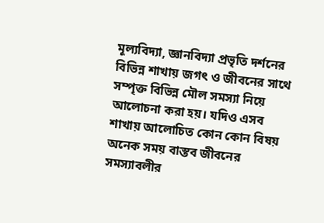মূল্যবিদ্যা, জ্ঞানবিদ্যা প্রভৃতি দর্শনের বিভিন্ন শাখায় জগৎ ও জীবনের সাথে সম্পৃক্ত বিভিন্ন মৌল সমস্যা নিয়ে আলোচনা করা হয়। যদিও এসব শাখায় আলোচিত কোন কোন বিষয় অনেক সময় বাস্তব জীবনের সমস্যাবলীর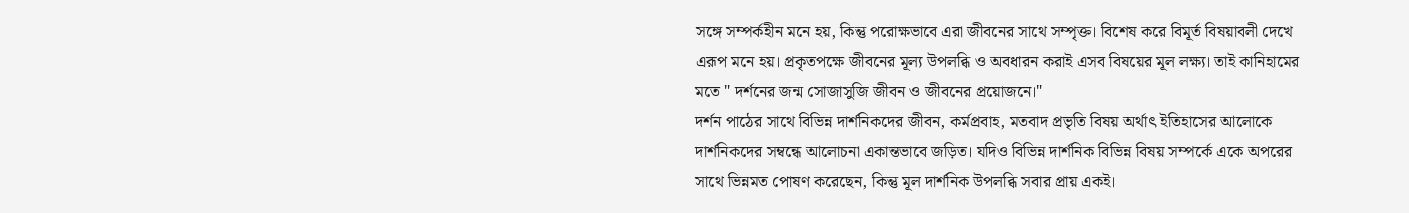সঙ্গে সম্পর্কহীন মনে হয়, কিন্তু পরোক্ষভাবে এরা জীবনের সাথে সম্পৃক্ত। বিশেষ করে বিমূর্ত বিষয়াবলী দেখে এরূপ মনে হয়। প্রকৃতপক্ষে জীবনের মূল্য উপলব্ধি ও অবধারন করাই এসব বিষয়ের মূল লক্ষ্য। তাই কানিহামের মতে " দর্শনের জন্ম সোজাসুজি জীবন ও জীবনের প্রয়োজনে।"
দর্শন পাঠের সাথে বিভিন্ন দার্শনিকদের জীবন, কর্মপ্রবাহ, মতবাদ প্রভৃতি বিষয় অর্থাৎ ইতিহাসের আলোকে দার্শনিকদের সম্বন্ধে আলোচনা একান্তভাবে জড়িত। যদিও বিভিন্ন দার্শনিক বিভিন্ন বিষয় সম্পর্কে একে অপরের সাথে ভিন্নমত পোষণ করেছেন, কিন্তু মূল দার্শনিক উপলব্ধি সবার প্রায় একই।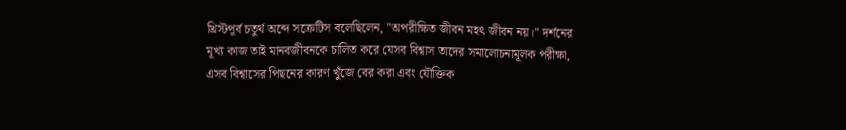খ্রিস্টপূর্ব চতুর্থ অব্দে সক্রেটিস বলেছিলেন, "অপরীক্ষিত জীবন মহৎ জীবন নয়।" দর্শনের মূখ্য কাজ তাই মানবজীবনকে চালিত করে যেসব বিশ্বাস তাদের সমালোচনামূলক পরীক্ষা, এসব বিশ্বাসের পিছনের কারণ খুঁজে বের করা এবং যৌক্তিক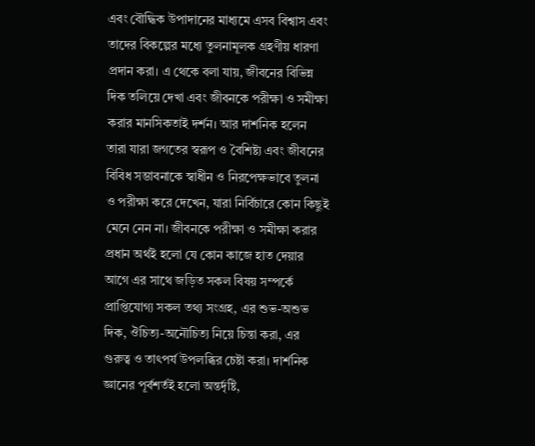এবং বৌদ্ধিক উপাদানের মাধ্যমে এসব বিশ্বাস এবং তাদের বিকল্পের মধ্যে তুলনামূলক গ্রহণীয় ধারণা প্রদান করা। এ থেকে বলা যায়, জীবনের বিভিন্ন দিক তলিয়ে দেখা এবং জীবনকে পরীক্ষা ও সমীক্ষা করার মানসিকতাই দর্শন। আর দার্শনিক হলেন তারা যারা জগতের স্বরূপ ও বৈশিষ্ট্য এবং জীবনের বিবিধ সম্ভাবনাকে স্বাধীন ও নিরপেক্ষভাবে তুলনা ও পরীক্ষা করে দেখেন, যারা নির্বিচারে কোন কিছুই মেনে নেন না। জীবনকে পরীক্ষা ও সমীক্ষা করার প্রধান অর্থই হলো যে কোন কাজে হাত দেয়ার আগে এর সাথে জড়িত সকল বিষয় সম্পর্কে প্রাপ্তিযোগ্য সকল তথ্য সংগ্রহ, এর শুভ-অশুভ দিক, ঔচিত্য-অনৌচিত্য নিয়ে চিন্তা করা, এর গুরুত্ব ও তাৎপর্য উপলব্ধির চেষ্টা করা। দার্শনিক জ্ঞানের পূর্বশর্তই হলো অন্তর্দৃষ্টি,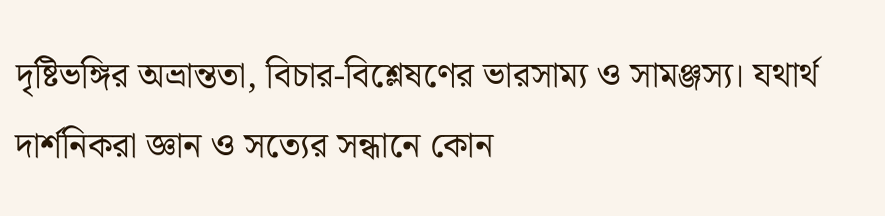দৃষ্টিভঙ্গির অভ্রান্ততা, বিচার-বিশ্লেষণের ভারসাম্য ও সামঞ্জস্য। যথার্থ দার্শনিকরা জ্ঞান ও সত্যের সন্ধানে কোন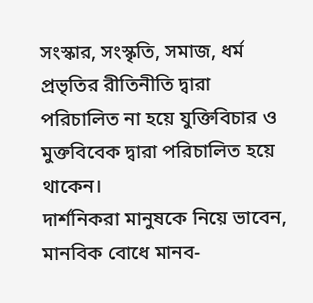সংস্কার, সংস্কৃতি, সমাজ, ধর্ম প্রভৃতির রীতিনীতি দ্বারা পরিচালিত না হয়ে যুক্তিবিচার ও মুক্তবিবেক দ্বারা পরিচালিত হয়ে থাকেন।
দার্শনিকরা মানুষকে নিয়ে ভাবেন, মানবিক বোধে মানব-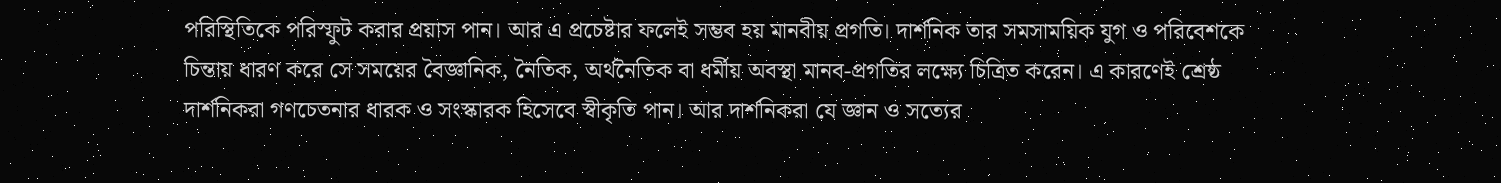পরিস্থিতিকে পরিস্ফুট করার প্রয়াস পান। আর এ প্রচেষ্টার ফলেই সম্ভব হয় মানবীয় প্রগতি। দার্শনিক তার সমসাময়িক যুগ ও পরিবেশকে চিন্তায় ধারণ করে সে সময়ের বৈজ্ঞানিক, নৈতিক, অর্থনৈতিক বা ধর্মীয় অবস্থা মানব-প্রগতির লক্ষ্যে চিত্রিত করেন। এ কারণেই শ্রেষ্ঠ দার্শনিকরা গণচেতনার ধারক ও সংস্কারক হিসেবে স্বীকৃতি পান। আর দার্শনিকরা যে জ্ঞান ও সত্যের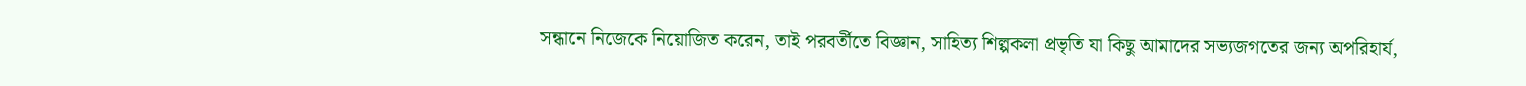সন্ধানে নিজেকে নিয়োজিত করেন, তাই পরবর্তীতে বিজ্ঞান, সাহিত্য শিল্পকলা প্রভৃতি যা কিছু আমাদের সভ্যজগতের জন্য অপরিহার্য,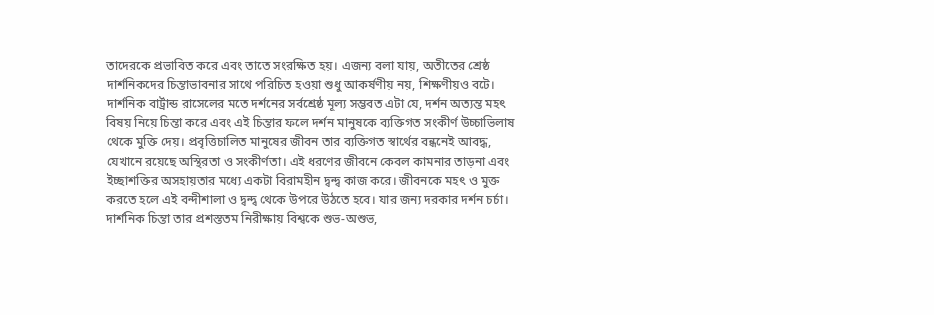তাদেরকে প্রভাবিত করে এবং তাতে সংরক্ষিত হয়। এজন্য বলা যায়, অতীতের শ্রেষ্ঠ দার্শনিকদের চিন্তাভাবনার সাথে পরিচিত হওয়া শুধু আকর্ষণীয় নয়, শিক্ষণীয়ও বটে।
দার্শনিক বার্ট্রান্ড রাসেলের মতে দর্শনের সর্বশ্রেষ্ঠ মূল্য সম্ভবত এটা যে, দর্শন অত্যন্ত মহৎ বিষয় নিয়ে চিন্তা করে এবং এই চিন্তার ফলে দর্শন মানুষকে ব্যক্তিগত সংকীর্ণ উচ্চাভিলাষ থেকে মুক্তি দেয়। প্রবৃত্তিচালিত মানুষের জীবন তার ব্যক্তিগত স্বার্থের বন্ধনেই আবদ্ধ, যেখানে রয়েছে অস্থিরতা ও সংকীর্ণতা। এই ধরণের জীবনে কেবল কামনার তাড়না এবং ইচ্ছাশক্তির অসহায়তার মধ্যে একটা বিরামহীন দ্বন্দ্ব কাজ করে। জীবনকে মহৎ ও মুক্ত করতে হলে এই বন্দীশালা ও দ্বন্দ্ব থেকে উপরে উঠতে হবে। যার জন্য দরকার দর্শন চর্চা। দার্শনিক চিন্তা তার প্রশস্ততম নিরীক্ষায় বিশ্বকে শুভ-অশুভ,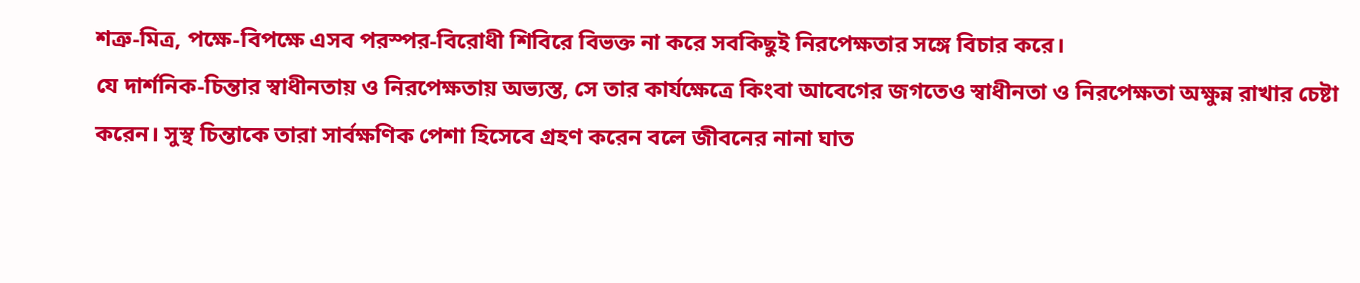শত্রু-মিত্র, পক্ষে-বিপক্ষে এসব পরস্পর-বিরোধী শিবিরে বিভক্ত না করে সবকিছুই নিরপেক্ষতার সঙ্গে বিচার করে।
যে দার্শনিক-চিন্তার স্বাধীনতায় ও নিরপেক্ষতায় অভ্যস্ত, সে তার কার্যক্ষেত্রে কিংবা আবেগের জগতেও স্বাধীনতা ও নিরপেক্ষতা অক্ষুন্ন রাখার চেষ্টা করেন। সুস্থ চিন্তাকে তারা সার্বক্ষণিক পেশা হিসেবে গ্রহণ করেন বলে জীবনের নানা ঘাত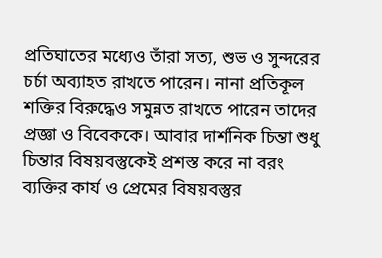প্রতিঘাতের মধ্যেও তাঁরা সত্য, শুভ ও সুন্দরের চর্চা অব্যাহত রাখতে পারেন। নানা প্রতিকূল শক্তির বিরুদ্ধেও সমুন্নত রাখতে পারেন তাদের প্রজ্ঞা ও বিবেককে। আবার দার্শনিক চিন্তা শুধু চিন্তার বিষয়বস্তুকেই প্রশস্ত করে না বরং ব্যক্তির কার্য ও প্রেমের বিষয়বস্তুর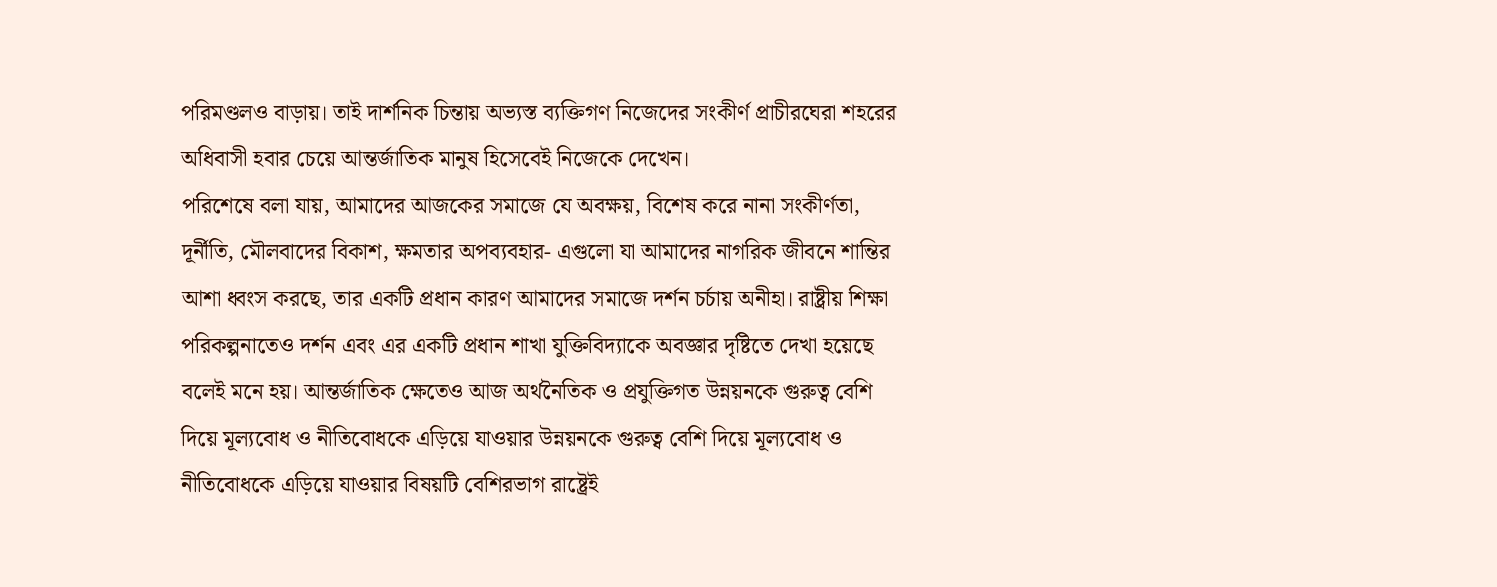পরিমণ্ডলও বাড়ায়। তাই দার্শনিক চিন্তায় অভ্যস্ত ব্যক্তিগণ নিজেদের সংকীর্ণ প্রাচীরঘেরা শহরের অধিবাসী হবার চেয়ে আন্তর্জাতিক মানুষ হিসেবেই নিজেকে দেখেন।
পরিশেষে বলা যায়, আমাদের আজকের সমাজে যে অবক্ষয়, বিশেষ করে নানা সংকীর্ণতা, দূর্নীতি, মৌলবাদের বিকাশ, ক্ষমতার অপব্যবহার- এগুলো যা আমাদের নাগরিক জীবনে শান্তির আশা ধ্বংস করছে, তার একটি প্রধান কারণ আমাদের সমাজে দর্শন চর্চায় অনীহা। রাষ্ট্রীয় শিক্ষা পরিকল্পনাতেও দর্শন এবং এর একটি প্রধান শাখা যুক্তিবিদ্যাকে অবজ্ঞার দৃষ্টিতে দেখা হয়েছে বলেই মনে হয়। আন্তর্জাতিক ক্ষেতেও আজ অর্থনৈতিক ও প্রযুক্তিগত উন্নয়নকে গুরুত্ব বেশি দিয়ে মূল্যবোধ ও নীতিবোধকে এড়িয়ে যাওয়ার উন্নয়নকে গুরুত্ব বেশি দিয়ে মূল্যবোধ ও নীতিবোধকে এড়িয়ে যাওয়ার বিষয়টি বেশিরভাগ রাষ্ট্রেই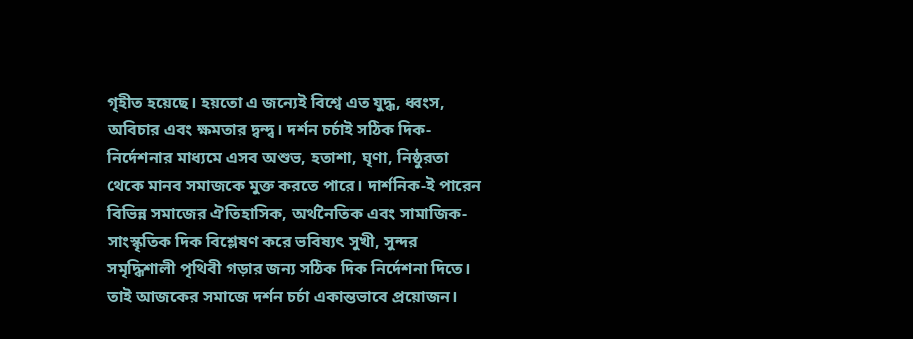গৃহীত হয়েছে। হয়তো এ জন্যেই বিশ্বে এত যুদ্ধ, ধ্বংস, অবিচার এবং ক্ষমতার দ্বন্দ্ব। দর্শন চর্চাই সঠিক দিক-নির্দেশনার মাধ্যমে এসব অশুভ, হতাশা, ঘৃণা, নিষ্ঠুরতা থেকে মানব সমাজকে মুক্ত করতে পারে। দার্শনিক-ই পারেন বিভিন্ন সমাজের ঐতিহাসিক, অর্থনৈতিক এবং সামাজিক-সাংস্কৃতিক দিক বিশ্লেষণ করে ভবিষ্যৎ সুখী, সুন্দর সমৃদ্ধিশালী পৃথিবী গড়ার জন্য সঠিক দিক নির্দেশনা দিতে। তাই আজকের সমাজে দর্শন চর্চা একান্তভাবে প্রয়োজন।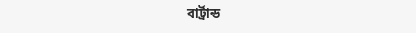বার্ট্রান্ড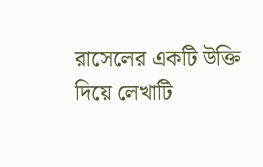রাসেলের একটি উক্তি দিয়ে লেখাটি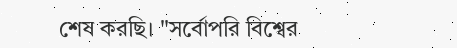শেষ করছি। "সর্বোপরি বিশ্বের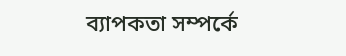ব্যাপকতা সম্পর্কে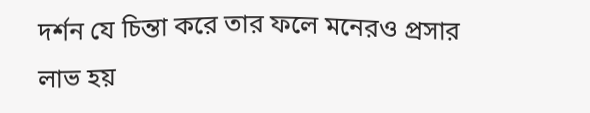দর্শন যে চিন্তা করে তার ফলে মনেরও প্রসার লাভ হয়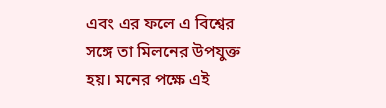এবং এর ফলে এ বিশ্বের সঙ্গে তা মিলনের উপযুক্ত হয়। মনের পক্ষে এই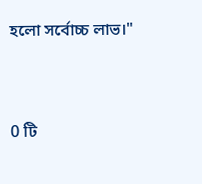হলো সর্বোচ্চ লাভ।"



0 টি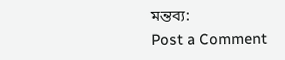মন্তব্য:
Post a Comment